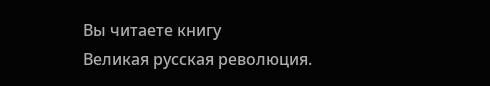Вы читаете книгу
Великая русская революция.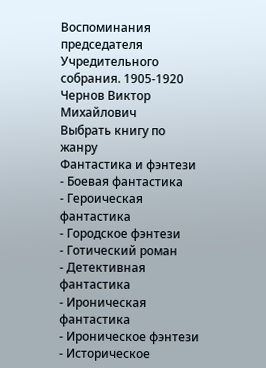Воспоминания председателя Учредительного собрания. 1905-1920
Чернов Виктор Михайлович
Выбрать книгу по жанру
Фантастика и фэнтези
- Боевая фантастика
- Героическая фантастика
- Городское фэнтези
- Готический роман
- Детективная фантастика
- Ироническая фантастика
- Ироническое фэнтези
- Историческое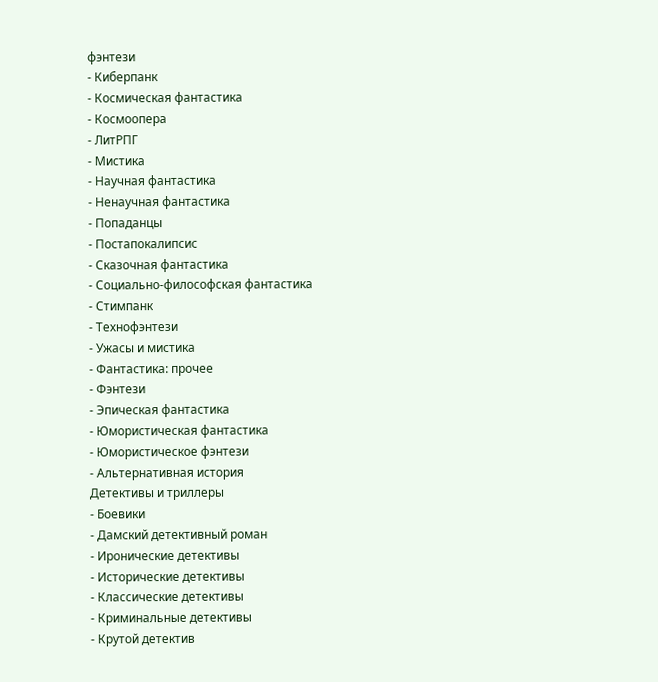фэнтези
- Киберпанк
- Космическая фантастика
- Космоопера
- ЛитРПГ
- Мистика
- Научная фантастика
- Ненаучная фантастика
- Попаданцы
- Постапокалипсис
- Сказочная фантастика
- Социально-философская фантастика
- Стимпанк
- Технофэнтези
- Ужасы и мистика
- Фантастика: прочее
- Фэнтези
- Эпическая фантастика
- Юмористическая фантастика
- Юмористическое фэнтези
- Альтернативная история
Детективы и триллеры
- Боевики
- Дамский детективный роман
- Иронические детективы
- Исторические детективы
- Классические детективы
- Криминальные детективы
- Крутой детектив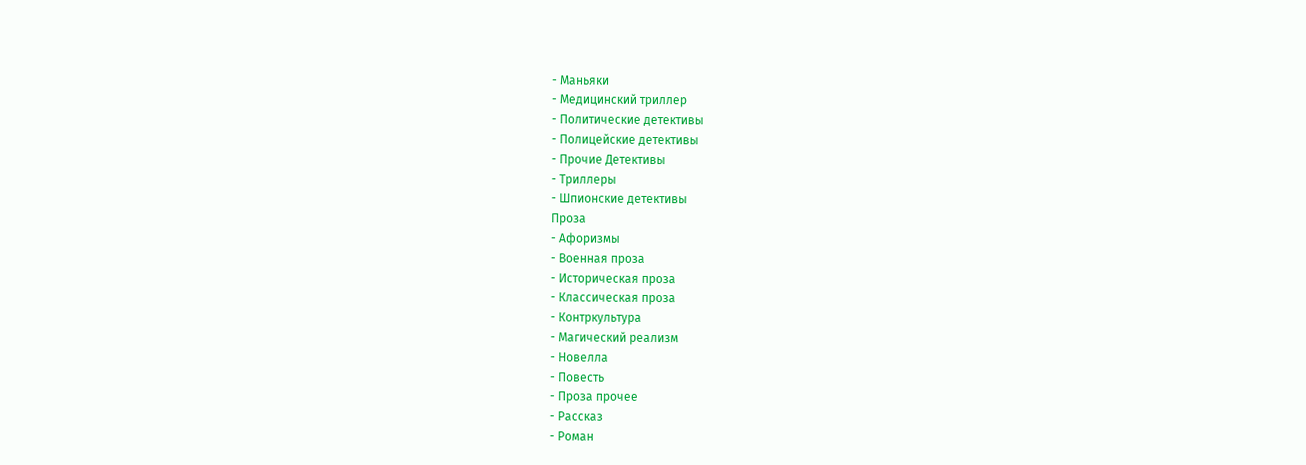- Маньяки
- Медицинский триллер
- Политические детективы
- Полицейские детективы
- Прочие Детективы
- Триллеры
- Шпионские детективы
Проза
- Афоризмы
- Военная проза
- Историческая проза
- Классическая проза
- Контркультура
- Магический реализм
- Новелла
- Повесть
- Проза прочее
- Рассказ
- Роман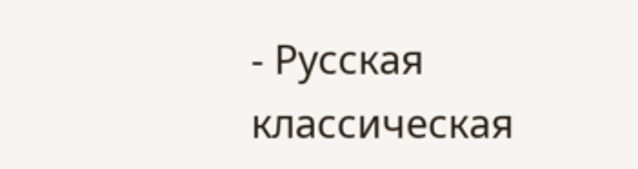- Русская классическая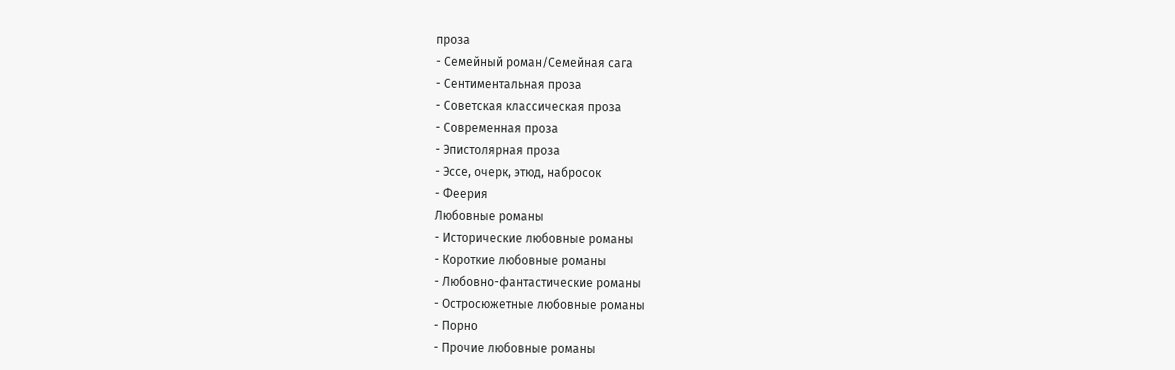проза
- Семейный роман/Семейная сага
- Сентиментальная проза
- Советская классическая проза
- Современная проза
- Эпистолярная проза
- Эссе, очерк, этюд, набросок
- Феерия
Любовные романы
- Исторические любовные романы
- Короткие любовные романы
- Любовно-фантастические романы
- Остросюжетные любовные романы
- Порно
- Прочие любовные романы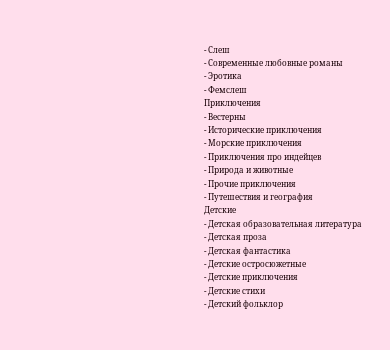- Слеш
- Современные любовные романы
- Эротика
- Фемслеш
Приключения
- Вестерны
- Исторические приключения
- Морские приключения
- Приключения про индейцев
- Природа и животные
- Прочие приключения
- Путешествия и география
Детские
- Детская образовательная литература
- Детская проза
- Детская фантастика
- Детские остросюжетные
- Детские приключения
- Детские стихи
- Детский фольклор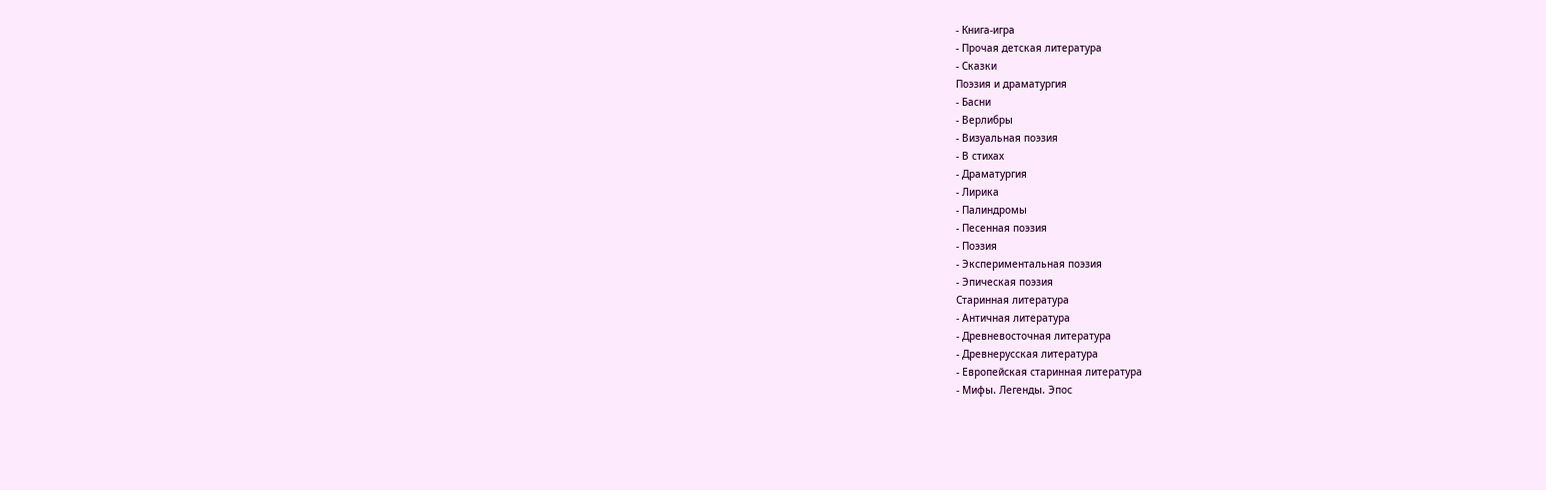- Книга-игра
- Прочая детская литература
- Сказки
Поэзия и драматургия
- Басни
- Верлибры
- Визуальная поэзия
- В стихах
- Драматургия
- Лирика
- Палиндромы
- Песенная поэзия
- Поэзия
- Экспериментальная поэзия
- Эпическая поэзия
Старинная литература
- Античная литература
- Древневосточная литература
- Древнерусская литература
- Европейская старинная литература
- Мифы. Легенды. Эпос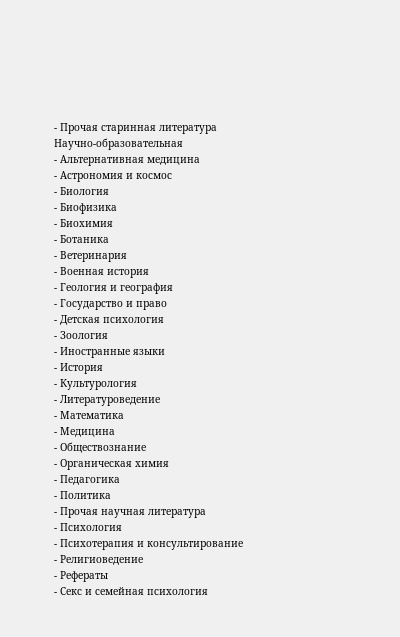- Прочая старинная литература
Научно-образовательная
- Альтернативная медицина
- Астрономия и космос
- Биология
- Биофизика
- Биохимия
- Ботаника
- Ветеринария
- Военная история
- Геология и география
- Государство и право
- Детская психология
- Зоология
- Иностранные языки
- История
- Культурология
- Литературоведение
- Математика
- Медицина
- Обществознание
- Органическая химия
- Педагогика
- Политика
- Прочая научная литература
- Психология
- Психотерапия и консультирование
- Религиоведение
- Рефераты
- Секс и семейная психология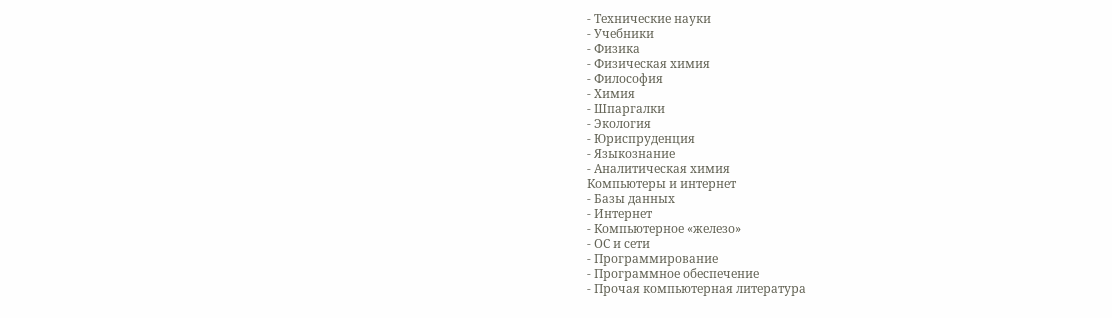- Технические науки
- Учебники
- Физика
- Физическая химия
- Философия
- Химия
- Шпаргалки
- Экология
- Юриспруденция
- Языкознание
- Аналитическая химия
Компьютеры и интернет
- Базы данных
- Интернет
- Компьютерное «железо»
- ОС и сети
- Программирование
- Программное обеспечение
- Прочая компьютерная литература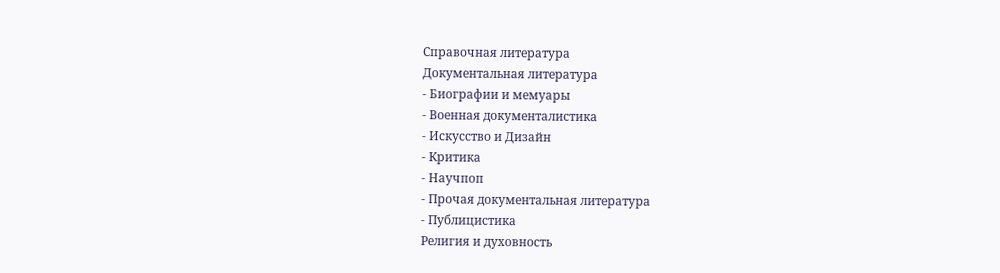Справочная литература
Документальная литература
- Биографии и мемуары
- Военная документалистика
- Искусство и Дизайн
- Критика
- Научпоп
- Прочая документальная литература
- Публицистика
Религия и духовность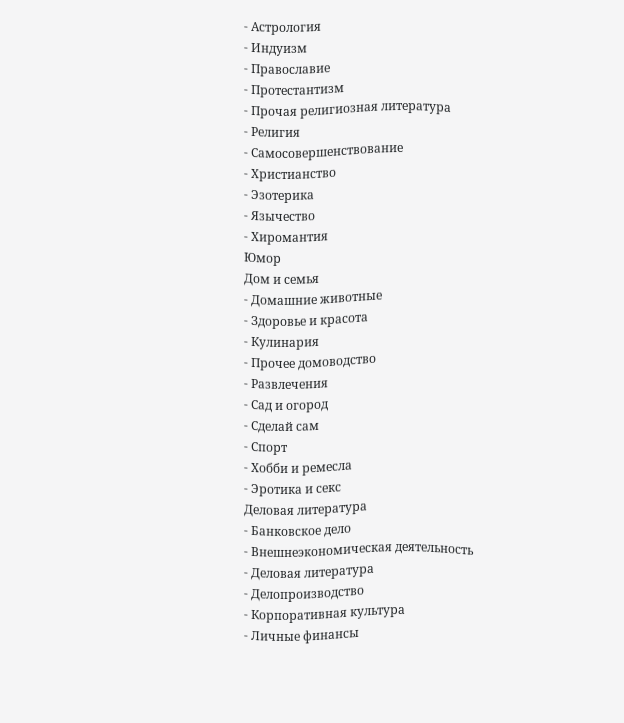- Астрология
- Индуизм
- Православие
- Протестантизм
- Прочая религиозная литература
- Религия
- Самосовершенствование
- Христианство
- Эзотерика
- Язычество
- Хиромантия
Юмор
Дом и семья
- Домашние животные
- Здоровье и красота
- Кулинария
- Прочее домоводство
- Развлечения
- Сад и огород
- Сделай сам
- Спорт
- Хобби и ремесла
- Эротика и секс
Деловая литература
- Банковское дело
- Внешнеэкономическая деятельность
- Деловая литература
- Делопроизводство
- Корпоративная культура
- Личные финансы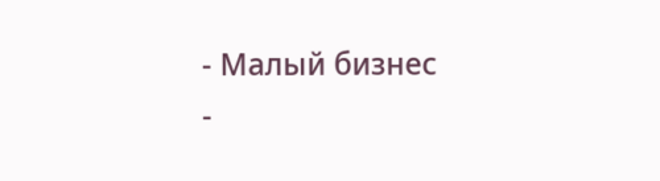- Малый бизнес
-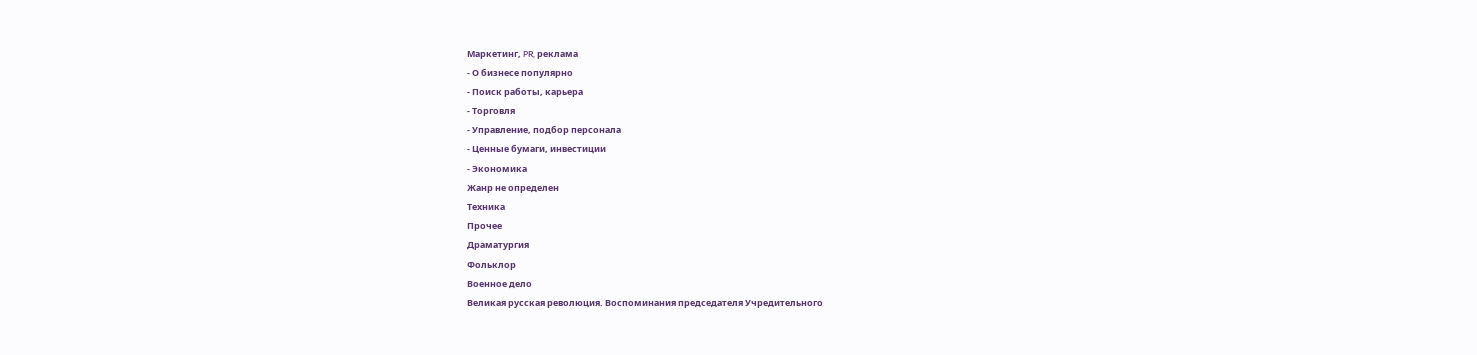Маркетинг, PR, реклама
- О бизнесе популярно
- Поиск работы, карьера
- Торговля
- Управление, подбор персонала
- Ценные бумаги, инвестиции
- Экономика
Жанр не определен
Техника
Прочее
Драматургия
Фольклор
Военное дело
Великая русская революция. Воспоминания председателя Учредительного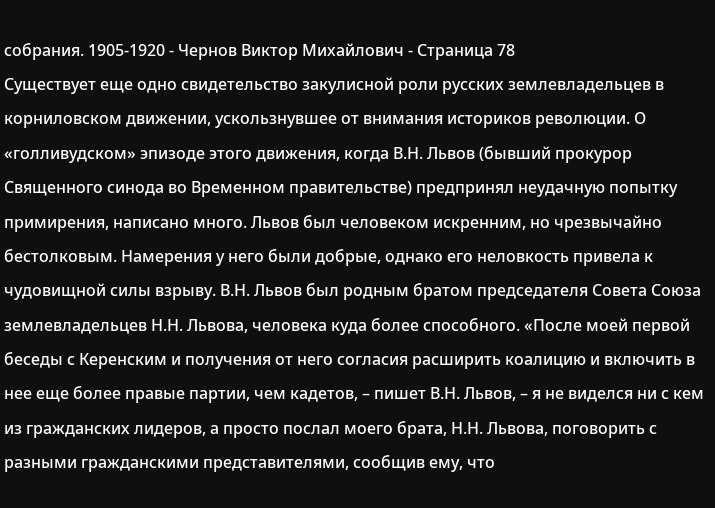собрания. 1905-1920 - Чернов Виктор Михайлович - Страница 78
Существует еще одно свидетельство закулисной роли русских землевладельцев в корниловском движении, ускользнувшее от внимания историков революции. О «голливудском» эпизоде этого движения, когда В.Н. Львов (бывший прокурор Священного синода во Временном правительстве) предпринял неудачную попытку примирения, написано много. Львов был человеком искренним, но чрезвычайно бестолковым. Намерения у него были добрые, однако его неловкость привела к чудовищной силы взрыву. В.Н. Львов был родным братом председателя Совета Союза землевладельцев Н.Н. Львова, человека куда более способного. «После моей первой беседы с Керенским и получения от него согласия расширить коалицию и включить в нее еще более правые партии, чем кадетов, – пишет В.Н. Львов, – я не виделся ни с кем из гражданских лидеров, а просто послал моего брата, Н.Н. Львова, поговорить с разными гражданскими представителями, сообщив ему, что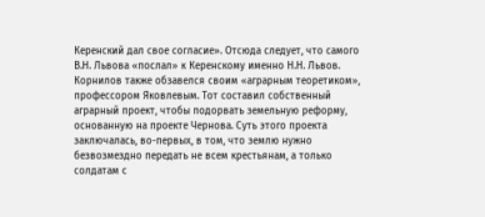Керенский дал свое согласие». Отсюда следует, что самого В.Н. Львова «послал» к Керенскому именно Н.Н. Львов.
Корнилов также обзавелся своим «аграрным теоретиком», профессором Яковлевым. Тот составил собственный аграрный проект, чтобы подорвать земельную реформу, основанную на проекте Чернова. Суть этого проекта заключалась, во-первых, в том, что землю нужно безвозмездно передать не всем крестьянам, а только солдатам с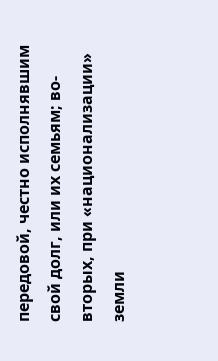передовой, честно исполнявшим свой долг, или их семьям; во-вторых, при «национализации» земли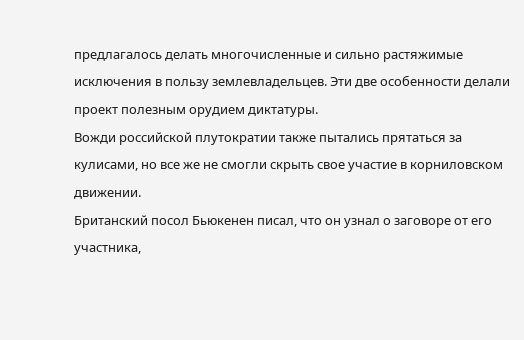предлагалось делать многочисленные и сильно растяжимые исключения в пользу землевладельцев. Эти две особенности делали проект полезным орудием диктатуры.
Вожди российской плутократии также пытались прятаться за кулисами, но все же не смогли скрыть свое участие в корниловском движении.
Британский посол Бьюкенен писал, что он узнал о заговоре от его участника,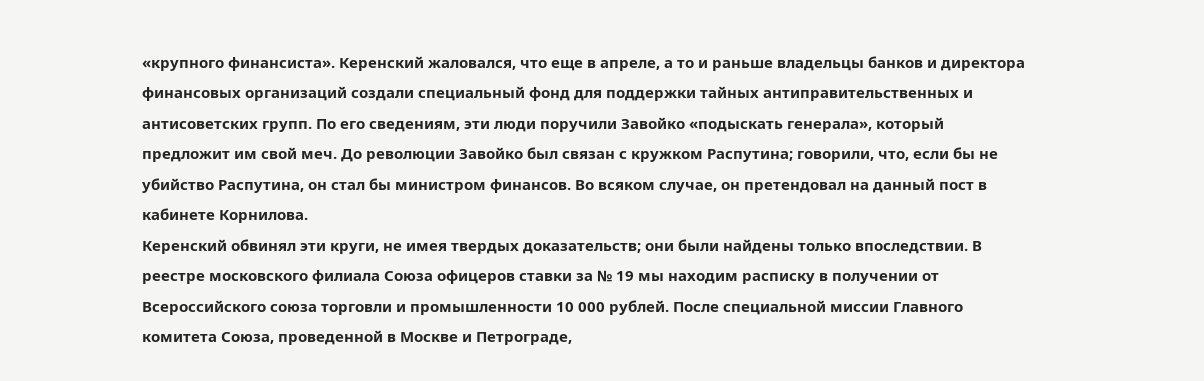«крупного финансиста». Керенский жаловался, что еще в апреле, а то и раньше владельцы банков и директора финансовых организаций создали специальный фонд для поддержки тайных антиправительственных и антисоветских групп. По его сведениям, эти люди поручили Завойко «подыскать генерала», который предложит им свой меч. До революции Завойко был связан с кружком Распутина; говорили, что, если бы не убийство Распутина, он стал бы министром финансов. Во всяком случае, он претендовал на данный пост в кабинете Корнилова.
Керенский обвинял эти круги, не имея твердых доказательств; они были найдены только впоследствии. В реестре московского филиала Союза офицеров ставки за № 19 мы находим расписку в получении от Всероссийского союза торговли и промышленности 10 000 рублей. После специальной миссии Главного комитета Союза, проведенной в Москве и Петрограде,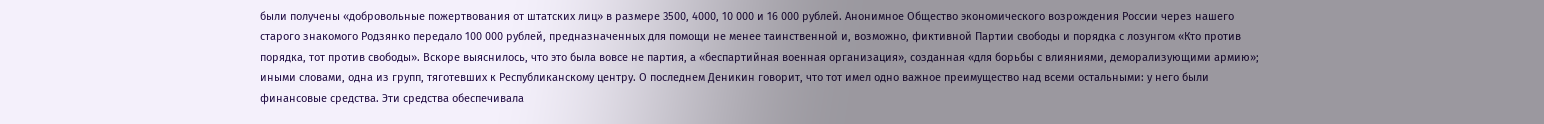были получены «добровольные пожертвования от штатских лиц» в размере 3500, 4000, 10 000 и 16 000 рублей. Анонимное Общество экономического возрождения России через нашего старого знакомого Родзянко передало 100 000 рублей, предназначенных для помощи не менее таинственной и, возможно, фиктивной Партии свободы и порядка с лозунгом «Кто против порядка, тот против свободы». Вскоре выяснилось, что это была вовсе не партия, а «беспартийная военная организация», созданная «для борьбы с влияниями, деморализующими армию»; иными словами, одна из групп, тяготевших к Республиканскому центру. О последнем Деникин говорит, что тот имел одно важное преимущество над всеми остальными: у него были финансовые средства. Эти средства обеспечивала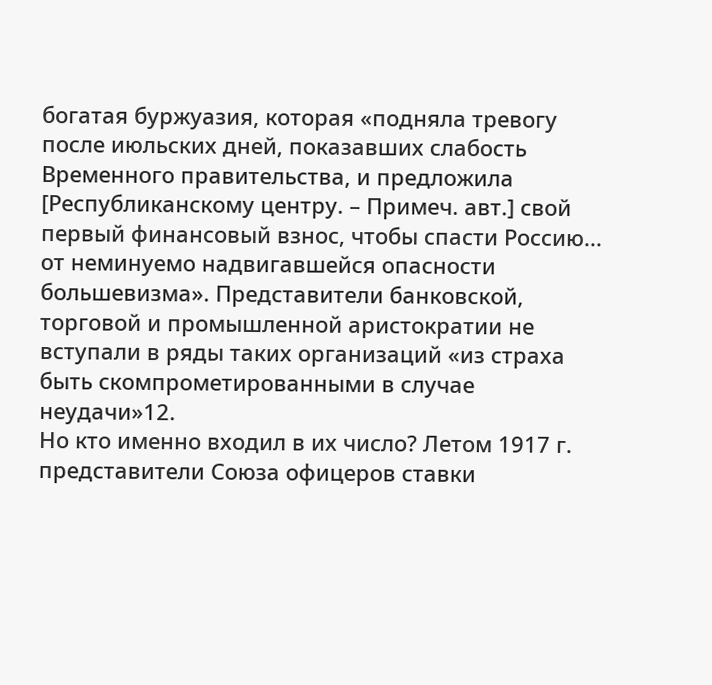богатая буржуазия, которая «подняла тревогу после июльских дней, показавших слабость Временного правительства, и предложила [Республиканскому центру. – Примеч. авт.] свой первый финансовый взнос, чтобы спасти Россию... от неминуемо надвигавшейся опасности большевизма». Представители банковской, торговой и промышленной аристократии не вступали в ряды таких организаций «из страха быть скомпрометированными в случае неудачи»12.
Но кто именно входил в их число? Летом 1917 г. представители Союза офицеров ставки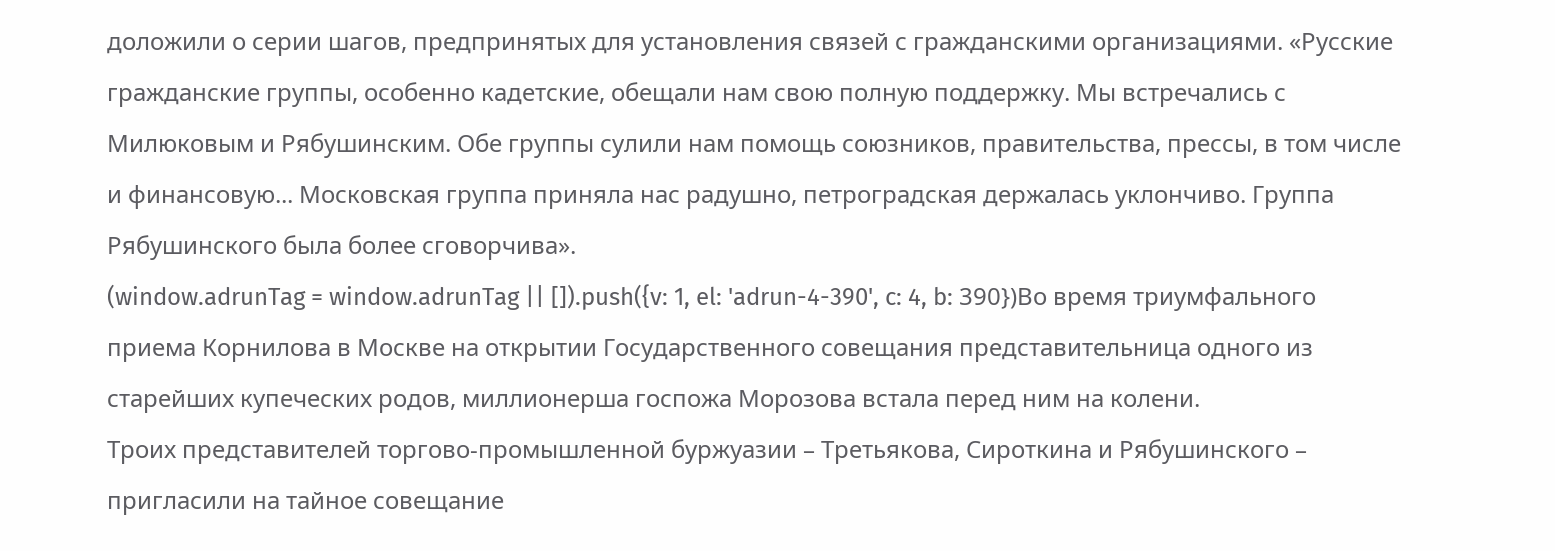доложили о серии шагов, предпринятых для установления связей с гражданскими организациями. «Русские гражданские группы, особенно кадетские, обещали нам свою полную поддержку. Мы встречались с Милюковым и Рябушинским. Обе группы сулили нам помощь союзников, правительства, прессы, в том числе и финансовую... Московская группа приняла нас радушно, петроградская держалась уклончиво. Группа Рябушинского была более сговорчива».
(window.adrunTag = window.adrunTag || []).push({v: 1, el: 'adrun-4-390', c: 4, b: 390})Во время триумфального приема Корнилова в Москве на открытии Государственного совещания представительница одного из старейших купеческих родов, миллионерша госпожа Морозова встала перед ним на колени.
Троих представителей торгово-промышленной буржуазии – Третьякова, Сироткина и Рябушинского – пригласили на тайное совещание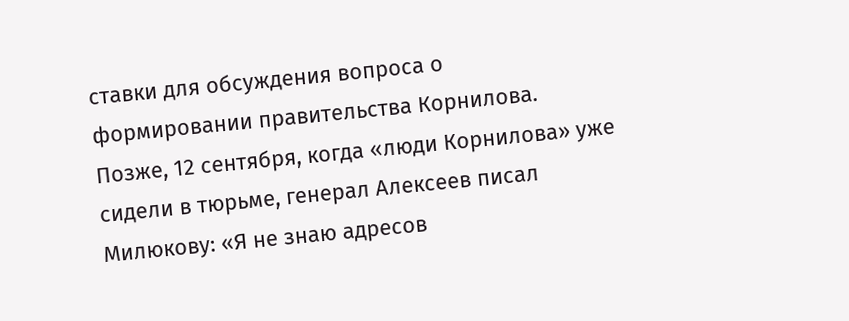ставки для обсуждения вопроса о формировании правительства Корнилова.
Позже, 12 сентября, когда «люди Корнилова» уже сидели в тюрьме, генерал Алексеев писал Милюкову: «Я не знаю адресов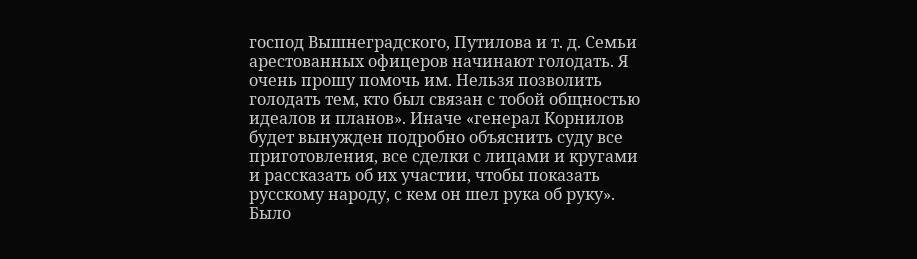господ Вышнеградского, Путилова и т. д. Семьи арестованных офицеров начинают голодать. Я очень прошу помочь им. Нельзя позволить голодать тем, кто был связан с тобой общностью идеалов и планов». Иначе «генерал Корнилов будет вынужден подробно объяснить суду все приготовления, все сделки с лицами и кругами и рассказать об их участии, чтобы показать русскому народу, с кем он шел рука об руку».
Было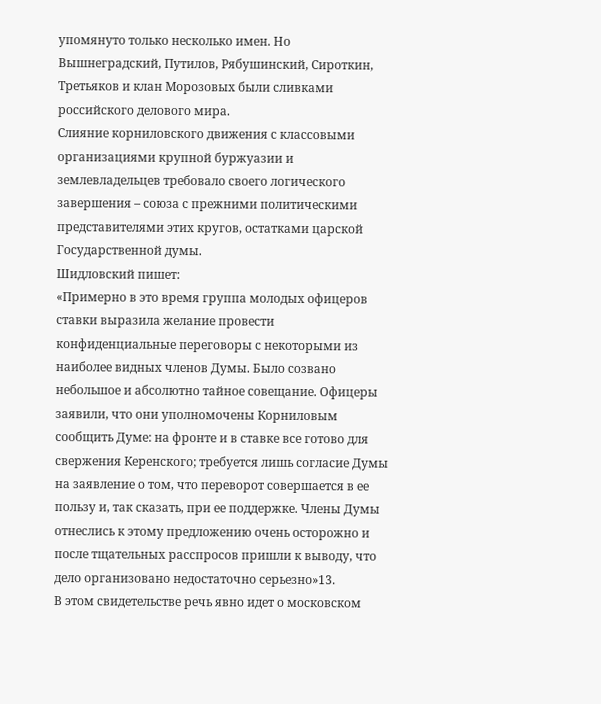упомянуто только несколько имен. Но Вышнеградский, Путилов, Рябушинский, Сироткин, Третьяков и клан Морозовых были сливками российского делового мира.
Слияние корниловского движения с классовыми организациями крупной буржуазии и землевладельцев требовало своего логического завершения – союза с прежними политическими представителями этих кругов, остатками царской Государственной думы.
Шидловский пишет:
«Примерно в это время группа молодых офицеров ставки выразила желание провести конфиденциальные переговоры с некоторыми из наиболее видных членов Думы. Было созвано небольшое и абсолютно тайное совещание. Офицеры заявили, что они уполномочены Корниловым сообщить Думе: на фронте и в ставке все готово для свержения Керенского; требуется лишь согласие Думы на заявление о том, что переворот совершается в ее пользу и, так сказать, при ее поддержке. Члены Думы отнеслись к этому предложению очень осторожно и после тщательных расспросов пришли к выводу, что дело организовано недостаточно серьезно»13.
В этом свидетельстве речь явно идет о московском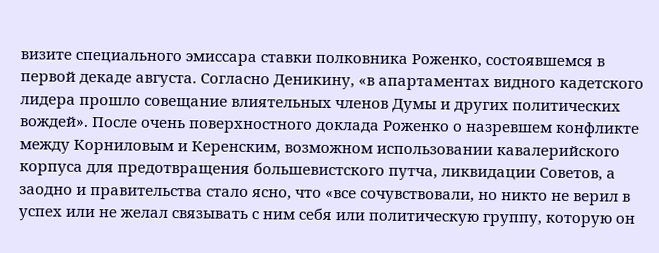визите специального эмиссара ставки полковника Роженко, состоявшемся в первой декаде августа. Согласно Деникину, «в апартаментах видного кадетского лидера прошло совещание влиятельных членов Думы и других политических вождей». После очень поверхностного доклада Роженко о назревшем конфликте между Корниловым и Керенским, возможном использовании кавалерийского корпуса для предотвращения большевистского путча, ликвидации Советов, а заодно и правительства стало ясно, что «все сочувствовали, но никто не верил в успех или не желал связывать с ним себя или политическую группу, которую он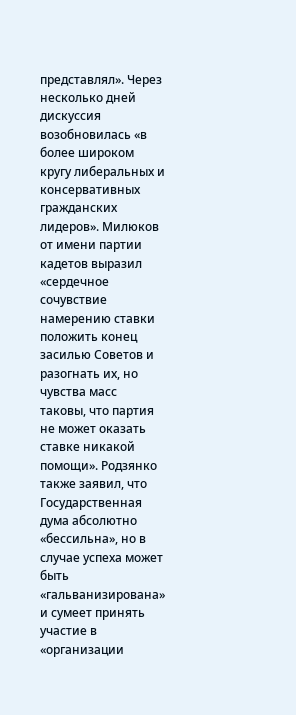представлял». Через несколько дней дискуссия возобновилась «в более широком кругу либеральных и консервативных гражданских лидеров». Милюков от имени партии кадетов выразил «сердечное сочувствие намерению ставки положить конец засилью Советов и разогнать их, но чувства масс таковы, что партия не может оказать ставке никакой помощи». Родзянко также заявил, что Государственная дума абсолютно «бессильна», но в случае успеха может быть «гальванизирована» и сумеет принять участие в «организации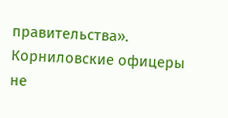правительства».
Корниловские офицеры не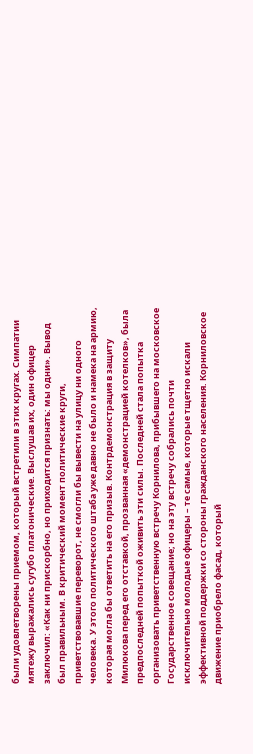были удовлетворены приемом, который встретили в этих кругах. Симпатии мятежу выражались сугубо платонические. Выслушав их, один офицер заключил: «Как ни прискорбно, но приходится признать: мы одни». Вывод был правильным. В критический момент политические круги, приветствовавшие переворот, не смогли бы вывести на улицу ни одного человека. У этого политического штаба уже давно не было и намека на армию, которая могла бы ответить на его призыв. Контрдемонстрация в защиту Милюкова перед его отставкой, прозванная «демонстрацией котелков», была предпоследней попыткой оживить эти силы. Последней стала попытка организовать приветственную встречу Корнилова, прибывшего на московское Государственное совещание; но на эту встречу собрались почти исключительно молодые офицеры – те самые, которые тщетно искали эффективной поддержки со стороны гражданского населения. Корниловское движение приобрело фасад, который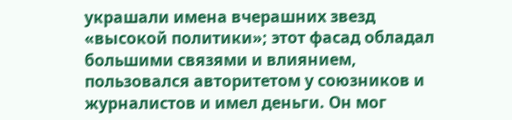украшали имена вчерашних звезд «высокой политики»; этот фасад обладал большими связями и влиянием, пользовался авторитетом у союзников и журналистов и имел деньги. Он мог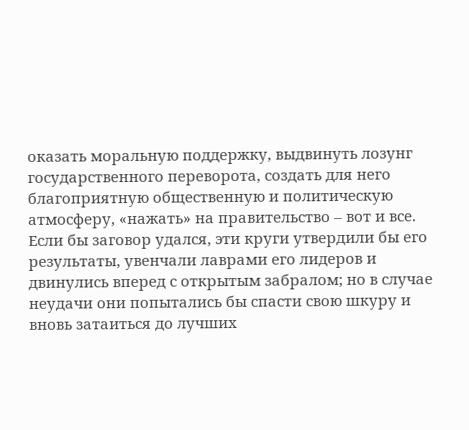оказать моральную поддержку, выдвинуть лозунг государственного переворота, создать для него благоприятную общественную и политическую атмосферу, «нажать» на правительство – вот и все. Если бы заговор удался, эти круги утвердили бы его результаты, увенчали лаврами его лидеров и двинулись вперед с открытым забралом; но в случае неудачи они попытались бы спасти свою шкуру и вновь затаиться до лучших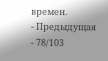времен.
- Предыдущая
- 78/103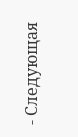- Следующая